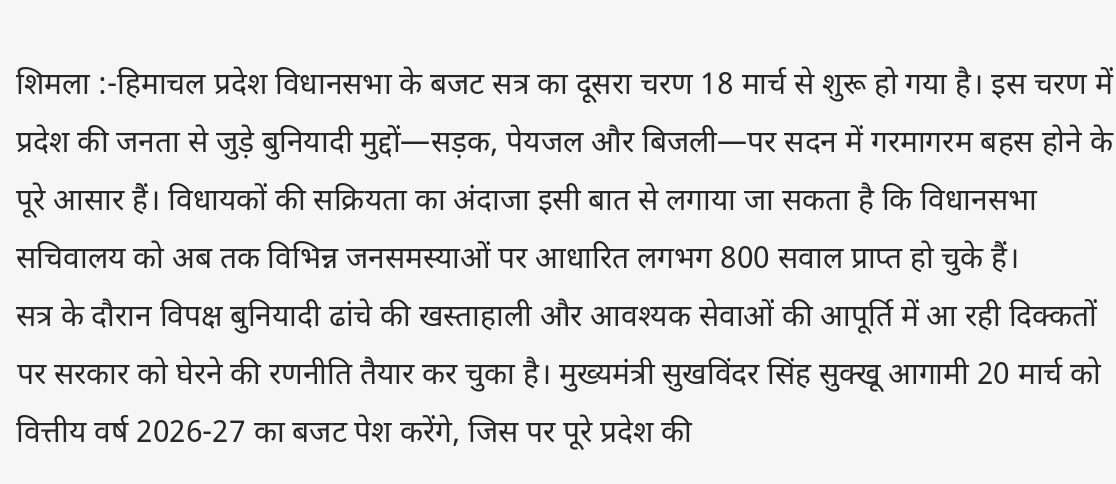शिमला :-हिमाचल प्रदेश विधानसभा के बजट सत्र का दूसरा चरण 18 मार्च से शुरू हो गया है। इस चरण में प्रदेश की जनता से जुड़े बुनियादी मुद्दों—सड़क, पेयजल और बिजली—पर सदन में गरमागरम बहस होने के पूरे आसार हैं। विधायकों की सक्रियता का अंदाजा इसी बात से लगाया जा सकता है कि विधानसभा सचिवालय को अब तक विभिन्न जनसमस्याओं पर आधारित लगभग 800 सवाल प्राप्त हो चुके हैं।
सत्र के दौरान विपक्ष बुनियादी ढांचे की खस्ताहाली और आवश्यक सेवाओं की आपूर्ति में आ रही दिक्कतों पर सरकार को घेरने की रणनीति तैयार कर चुका है। मुख्यमंत्री सुखविंदर सिंह सुक्खू आगामी 20 मार्च को वित्तीय वर्ष 2026-27 का बजट पेश करेंगे, जिस पर पूरे प्रदेश की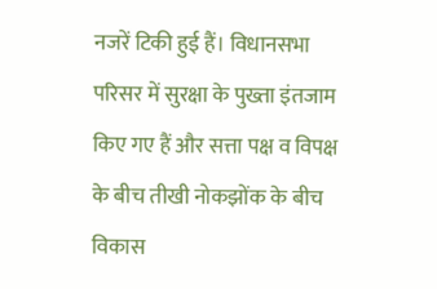नजरें टिकी हुई हैं। विधानसभा परिसर में सुरक्षा के पुख्ता इंतजाम किए गए हैं और सत्ता पक्ष व विपक्ष के बीच तीखी नोकझोंक के बीच विकास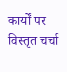कार्यों पर विस्तृत चर्चा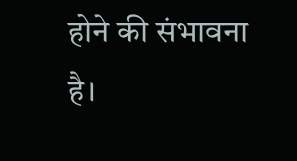होने की संभावना है।